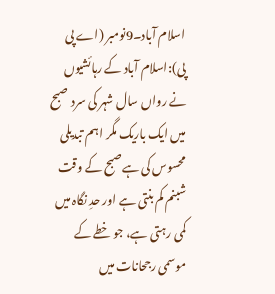اسلام آباد۔9نومبر (اے پی پی):اسلام آباد کے رہائشیوں نے رواں سال شہر کی سرد صبح میں ایک باریک مگر اہم تبدیلی محسوس کی ہےصبح کے وقت شبنم کم بنتی ہے اور حدِ نگاہ میں کمی رہتی ہے، جو خطے کے موسمی رجحانات میں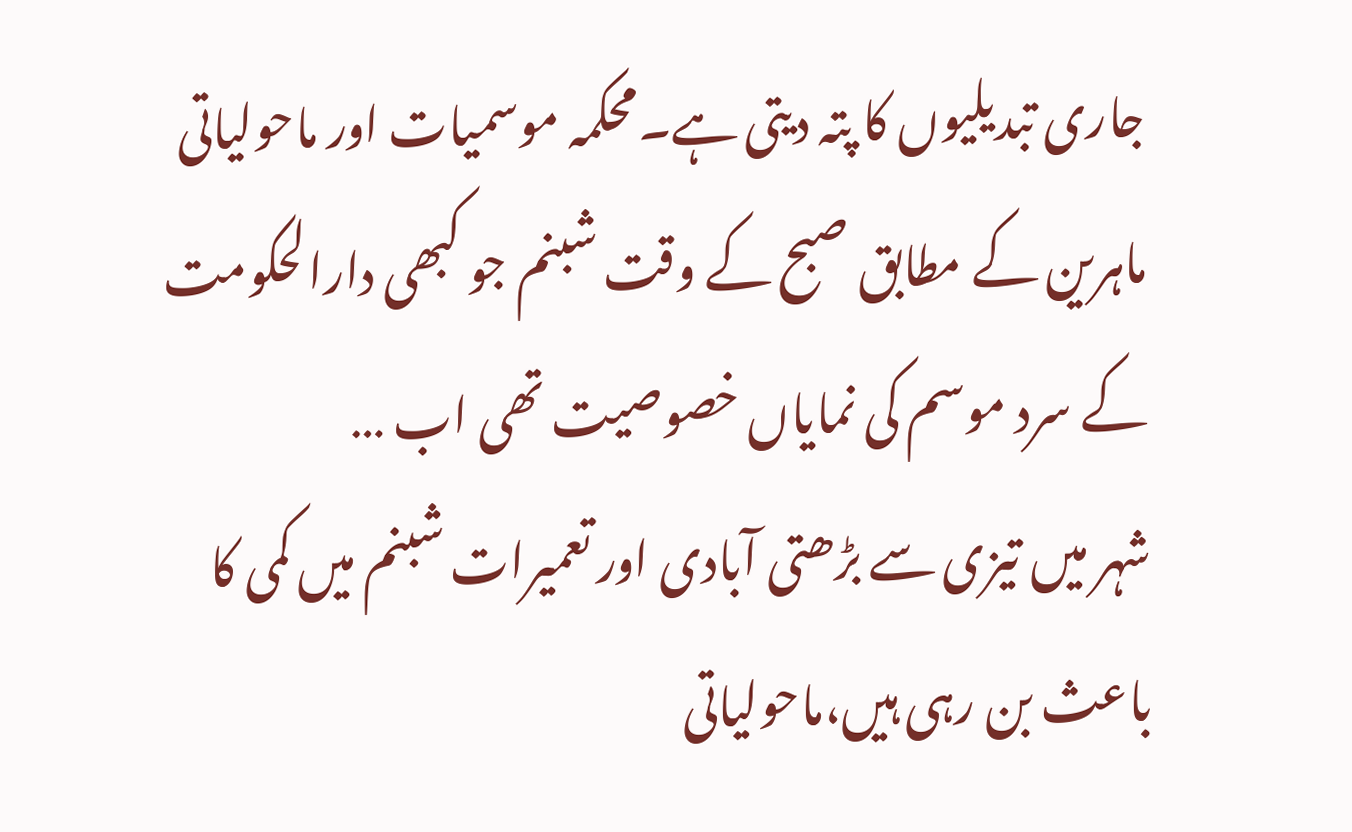جاری تبدیلیوں کا پتہ دیتی ہے۔محکمہ موسمیات اور ماحولیاتی ماہرین کے مطابق صبح کے وقت شبنم جو کبھی دارالحکومت کے سرد موسم کی نمایاں خصوصیت تھی اب …
شہر میں تیزی سے بڑھتی آبادی اور تعمیرات شبنم میں کمی کا باعث بن رہی ہیں،ماحولیاتی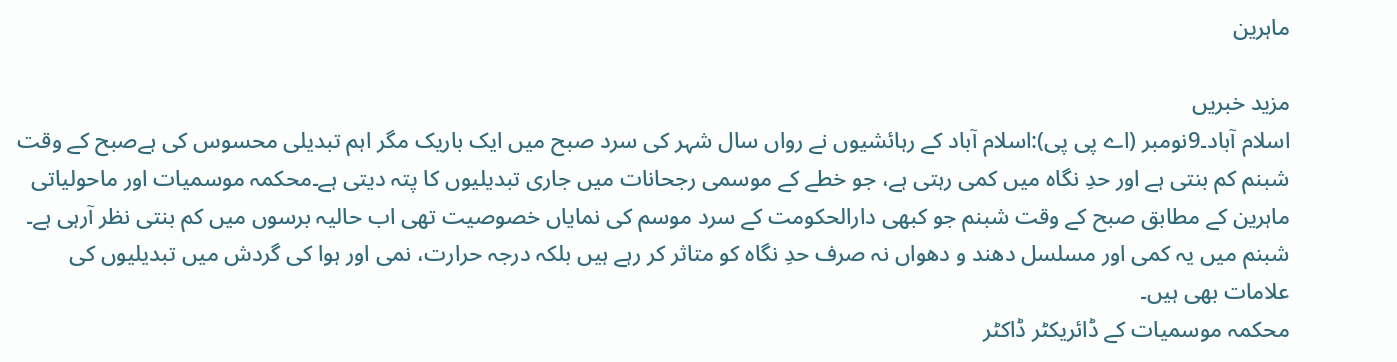ماہرین

مزید خبریں
اسلام آباد۔9نومبر (اے پی پی):اسلام آباد کے رہائشیوں نے رواں سال شہر کی سرد صبح میں ایک باریک مگر اہم تبدیلی محسوس کی ہےصبح کے وقت شبنم کم بنتی ہے اور حدِ نگاہ میں کمی رہتی ہے، جو خطے کے موسمی رجحانات میں جاری تبدیلیوں کا پتہ دیتی ہے۔محکمہ موسمیات اور ماحولیاتی ماہرین کے مطابق صبح کے وقت شبنم جو کبھی دارالحکومت کے سرد موسم کی نمایاں خصوصیت تھی اب حالیہ برسوں میں کم بنتی نظر آرہی ہے۔ شبنم میں یہ کمی اور مسلسل دھند و دھواں نہ صرف حدِ نگاہ کو متاثر کر رہے ہیں بلکہ درجہ حرارت، نمی اور ہوا کی گردش میں تبدیلیوں کی علامات بھی ہیں۔
محکمہ موسمیات کے ڈائریکٹر ڈاکٹر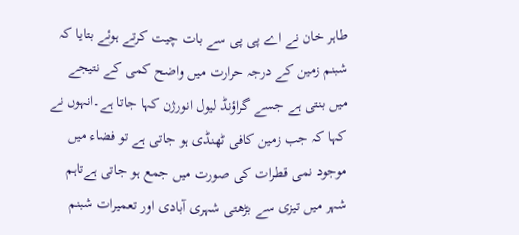طاہر خان نے اے پی پی سے بات چیت کرتے ہوئے بتایا کہ شبنم زمین کے درجہ حرارت میں واضح کمی کے نتیجے میں بنتی ہے جسے گراؤنڈ لیول انورژن کہا جاتا ہے۔انہوں نے کہا کہ جب زمین کافی ٹھنڈی ہو جاتی ہے تو فضاء میں موجود نمی قطرات کی صورت میں جمع ہو جاتی ہےتاہم شہر میں تیزی سے بڑھتی شہری آبادی اور تعمیرات شبنم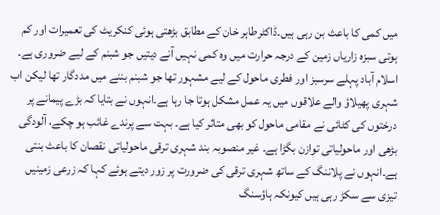میں کمی کا باعث بن رہی ہیں۔ڈاکٹرطاہر خان کے مطابق بڑھتی ہوئی کنکریٹ کی تعمیرات اور کم ہوتی سبزہ زاریاں زمین کے درجہ حرارت میں وہ کمی نہیں آنے دیتیں جو شبنم کے لیے ضروری ہے۔
اسلام آباد پہلے سرسبز اور فطری ماحول کے لیے مشہور تھا جو شبنم بننے میں مددگار تھا لیکن اب شہری پھیلاؤ والے علاقوں میں یہ عمل مشکل ہوتا جا رہا ہے۔انہوں نے بتایا کہ بڑے پیمانے پر درختوں کی کٹائی نے مقامی ماحول کو بھی متاثر کیا ہے۔ بہت سے پرندے غائب ہو چکے، آلودگی بڑھی اور ماحولیاتی توازن بگڑا ہے۔ غیر منصوبہ بند شہری ترقی ماحولیاتی نقصان کا باعث بنتی ہے۔انہوں نے پلاننگ کے ساتھ شہری ترقی کی ضرورت پر زور دیتے ہوئے کہا کہ زرعی زمینیں تیزی سے سکڑ رہی ہیں کیونکہ ہاؤسنگ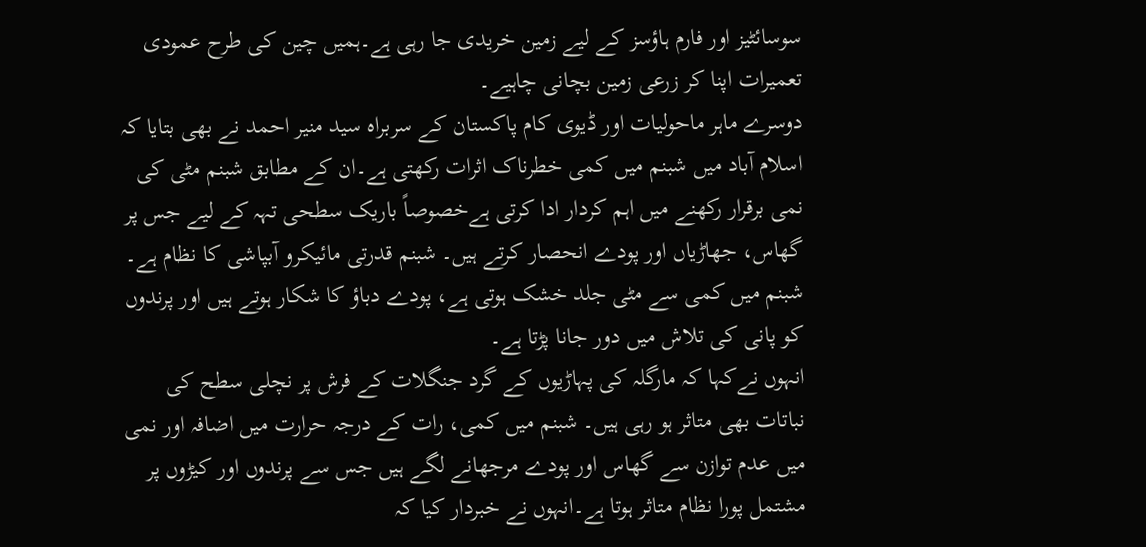سوسائٹیز اور فارم ہاؤسز کے لیے زمین خریدی جا رہی ہے۔ہمیں چین کی طرح عمودی تعمیرات اپنا کر زرعی زمین بچانی چاہیے۔
دوسرے ماہر ماحولیات اور ڈیوی کام پاکستان کے سربراہ سید منیر احمد نے بھی بتایا کہ اسلام آباد میں شبنم میں کمی خطرناک اثرات رکھتی ہے۔ان کے مطابق شبنم مٹی کی نمی برقرار رکھنے میں اہم کردار ادا کرتی ہےخصوصاً باریک سطحی تہہ کے لیے جس پر گھاس، جھاڑیاں اور پودے انحصار کرتے ہیں۔ شبنم قدرتی مائیکرو آبپاشی کا نظام ہے۔ شبنم میں کمی سے مٹی جلد خشک ہوتی ہے، پودے دباؤ کا شکار ہوتے ہیں اور پرندوں کو پانی کی تلاش میں دور جانا پڑتا ہے۔
انہوں نےکہا کہ مارگلہ کی پہاڑیوں کے گرد جنگلات کے فرش پر نچلی سطح کی نباتات بھی متاثر ہو رہی ہیں۔ شبنم میں کمی، رات کے درجہ حرارت میں اضافہ اور نمی میں عدم توازن سے گھاس اور پودے مرجھانے لگے ہیں جس سے پرندوں اور کیڑوں پر مشتمل پورا نظام متاثر ہوتا ہے۔انہوں نے خبردار کیا کہ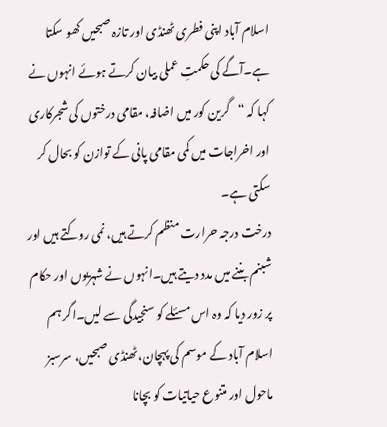اسلام آباد اپنی فطری ٹھنڈی اور تازہ صبحیں کھو سکتا ہے۔آگے کی حکمتِ عملی بیان کرتے ہوئے انہوں نے کہا کہ “گرین کور میں اضافہ، مقامی درختوں کی شجرکاری اور اخراجات میں کمی مقامی پانی کے توازن کو بحال کر سکتی ہے۔
درخت درجہ حرارت منظم کرتے ہیں، نمی روکتے ہیں اور شبنم بننے میں مدد دیتے ہیں۔انہوں نے شہریوں اور حکام پر زور دیا کہ وہ اس مسئلے کو سنجیدگی سے لیں۔اگر ہم اسلام آباد کے موسم کی پہچان،ٹھنڈی صبحیں، سرسبز ماحول اور متنوع حیاتیات کو بچانا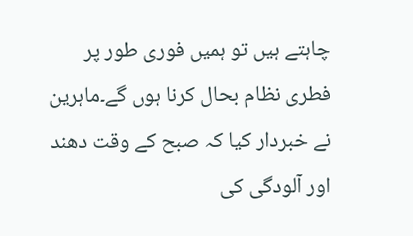چاہتے ہیں تو ہمیں فوری طور پر فطری نظام بحال کرنا ہوں گے۔ماہرین نے خبردار کیا کہ صبح کے وقت دھند اور آلودگی کی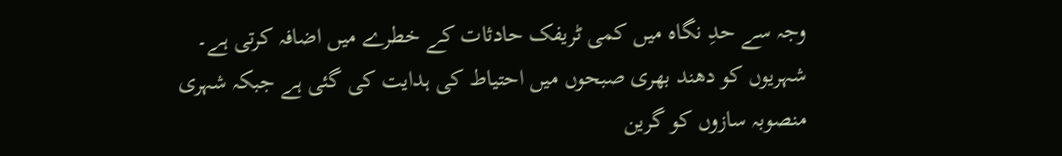وجہ سے حدِ نگاہ میں کمی ٹریفک حادثات کے خطرے میں اضافہ کرتی ہے۔
شہریوں کو دھند بھری صبحوں میں احتیاط کی ہدایت کی گئی ہے جبکہ شہری منصوبہ سازوں کو گرین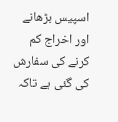اسپیس بڑھانے اور اخراج کم کرنے کی سفارش کی گئی ہے تاکہ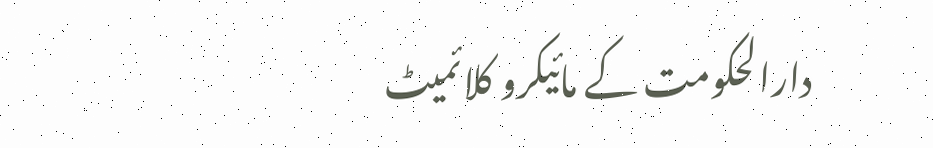دارالحکومت کے مائیکرو کلائمیٹ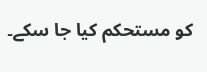کو مستحکم کیا جا سکے۔